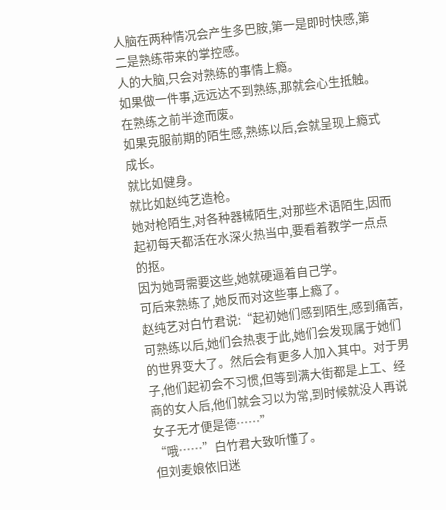人脑在两种情况会产生多巴胺,第一是即时快感,第二是熟练带来的掌控感。
人的大脑,只会对熟练的事情上瘾。
如果做一件事,远远达不到熟练,那就会心生抵触。
在熟练之前半途而废。
如果克服前期的陌生感,熟练以后,会就呈现上瘾式成长。
就比如健身。
就比如赵纯艺造枪。
她对枪陌生,对各种器械陌生,对那些术语陌生,因而起初每天都活在水深火热当中,要看着教学一点点的抠。
因为她哥需要这些,她就硬逼着自己学。
可后来熟练了,她反而对这些事上瘾了。
赵纯艺对白竹君说:“起初她们感到陌生,感到痛苦,可熟练以后,她们会热衷于此,她们会发现属于她们的世界变大了。然后会有更多人加入其中。对于男子,他们起初会不习惯,但等到满大街都是上工、经商的女人后,他们就会习以为常,到时候就没人再说女子无才便是德……”
“哦……”白竹君大致听懂了。
但刘麦娘依旧迷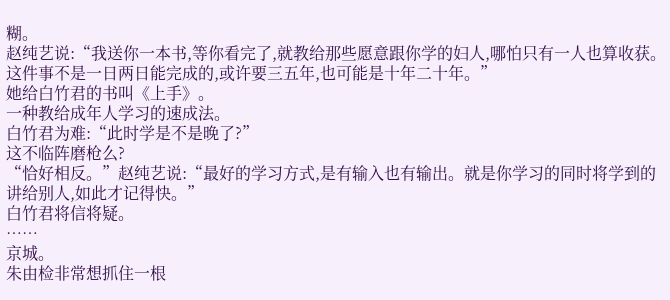糊。
赵纯艺说:“我送你一本书,等你看完了,就教给那些愿意跟你学的妇人,哪怕只有一人也算收获。这件事不是一日两日能完成的,或许要三五年,也可能是十年二十年。”
她给白竹君的书叫《上手》。
一种教给成年人学习的速成法。
白竹君为难:“此时学是不是晚了?”
这不临阵磨枪么?
“恰好相反。”赵纯艺说:“最好的学习方式,是有输入也有输出。就是你学习的同时将学到的讲给别人,如此才记得快。”
白竹君将信将疑。
……
京城。
朱由检非常想抓住一根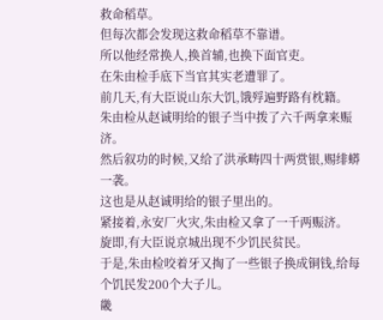救命稻草。
但每次都会发现这救命稻草不靠谱。
所以他经常换人,换首辅,也换下面官吏。
在朱由检手底下当官其实老遭罪了。
前几天,有大臣说山东大饥,饿殍遍野路有枕籍。
朱由检从赵诚明给的银子当中拨了六千两拿来赈济。
然后叙功的时候,又给了洪承畴四十两赏银,赐绯蟒一袭。
这也是从赵诚明给的银子里出的。
紧接着,永安厂火灾,朱由检又拿了一千两赈济。
旋即,有大臣说京城出现不少饥民贫民。
于是,朱由检咬着牙又掏了一些银子换成铜钱,给每个饥民发200个大子儿。
畿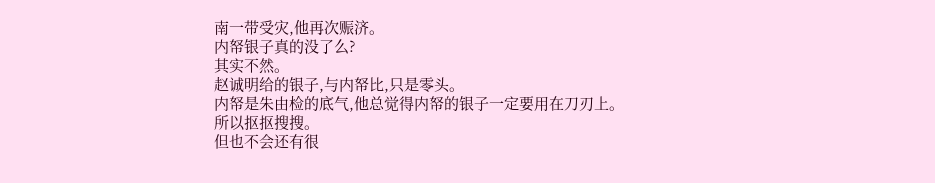南一带受灾,他再次赈济。
内帑银子真的没了么?
其实不然。
赵诚明给的银子,与内帑比,只是零头。
内帑是朱由检的底气,他总觉得内帑的银子一定要用在刀刃上。
所以抠抠搜搜。
但也不会还有很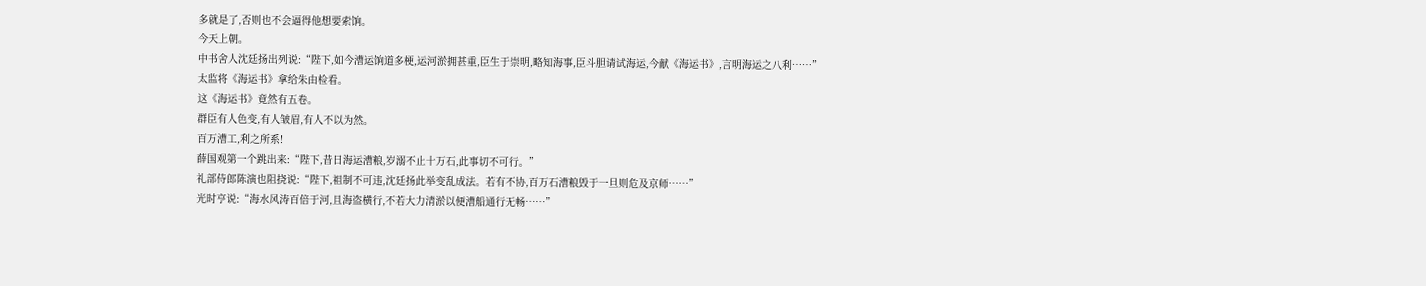多就是了,否则也不会逼得他想要索饷。
今天上朝。
中书舍人沈廷扬出列说:“陛下,如今漕运饷道多梗,运河淤拥甚重,臣生于崇明,略知海事,臣斗胆请试海运,今献《海运书》,言明海运之八利……”
太监将《海运书》拿给朱由检看。
这《海运书》竟然有五卷。
群臣有人色变,有人皱眉,有人不以为然。
百万漕工,利之所系!
薛国观第一个跳出来:“陛下,昔日海运漕粮,岁溺不止十万石,此事切不可行。”
礼部侍郎陈演也阻挠说:“陛下,祖制不可违,沈廷扬此举变乱成法。若有不协,百万石漕粮毁于一旦则危及京师……”
光时亨说:“海水风涛百倍于河,且海盗横行,不若大力清淤以便漕船通行无畅……”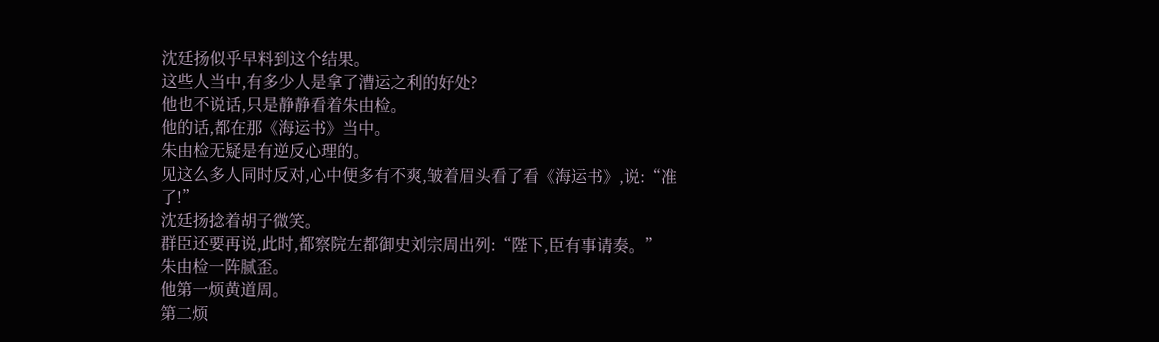沈廷扬似乎早料到这个结果。
这些人当中,有多少人是拿了漕运之利的好处?
他也不说话,只是静静看着朱由检。
他的话,都在那《海运书》当中。
朱由检无疑是有逆反心理的。
见这么多人同时反对,心中便多有不爽,皱着眉头看了看《海运书》,说:“准了!”
沈廷扬捻着胡子微笑。
群臣还要再说,此时,都察院左都御史刘宗周出列:“陛下,臣有事请奏。”
朱由检一阵腻歪。
他第一烦黄道周。
第二烦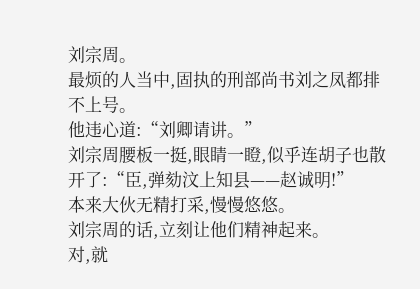刘宗周。
最烦的人当中,固执的刑部尚书刘之凤都排不上号。
他违心道:“刘卿请讲。”
刘宗周腰板一挺,眼睛一瞪,似乎连胡子也散开了:“臣,弹劾汶上知县——赵诚明!”
本来大伙无精打采,慢慢悠悠。
刘宗周的话,立刻让他们精神起来。
对,就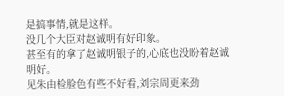是搞事情,就是这样。
没几个大臣对赵诚明有好印象。
甚至有的拿了赵诚明银子的,心底也没盼着赵诚明好。
见朱由检脸色有些不好看,刘宗周更来劲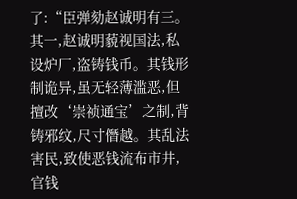了:“臣弹劾赵诚明有三。其一,赵诚明藐视国法,私设炉厂,盗铸钱币。其钱形制诡异,虽无轻薄滥恶,但擅改‘崇祯通宝’之制,背铸邪纹,尺寸僭越。其乱法害民,致使恶钱流布市井,官钱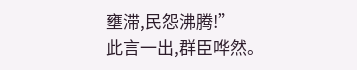壅滞,民怨沸腾!”
此言一出,群臣哗然。